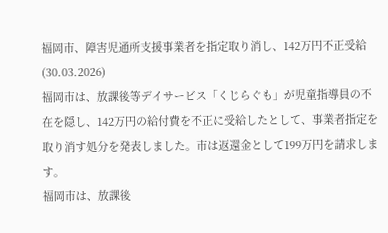福岡市、障害児通所支援事業者を指定取り消し、142万円不正受給 (30.03.2026)
福岡市は、放課後等デイサービス「くじらぐも」が児童指導員の不在を隠し、142万円の給付費を不正に受給したとして、事業者指定を取り消す処分を発表しました。市は返還金として199万円を請求します。
福岡市は、放課後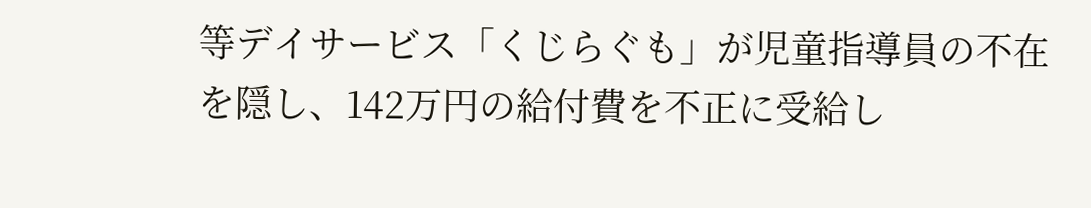等デイサービス「くじらぐも」が児童指導員の不在を隠し、142万円の給付費を不正に受給し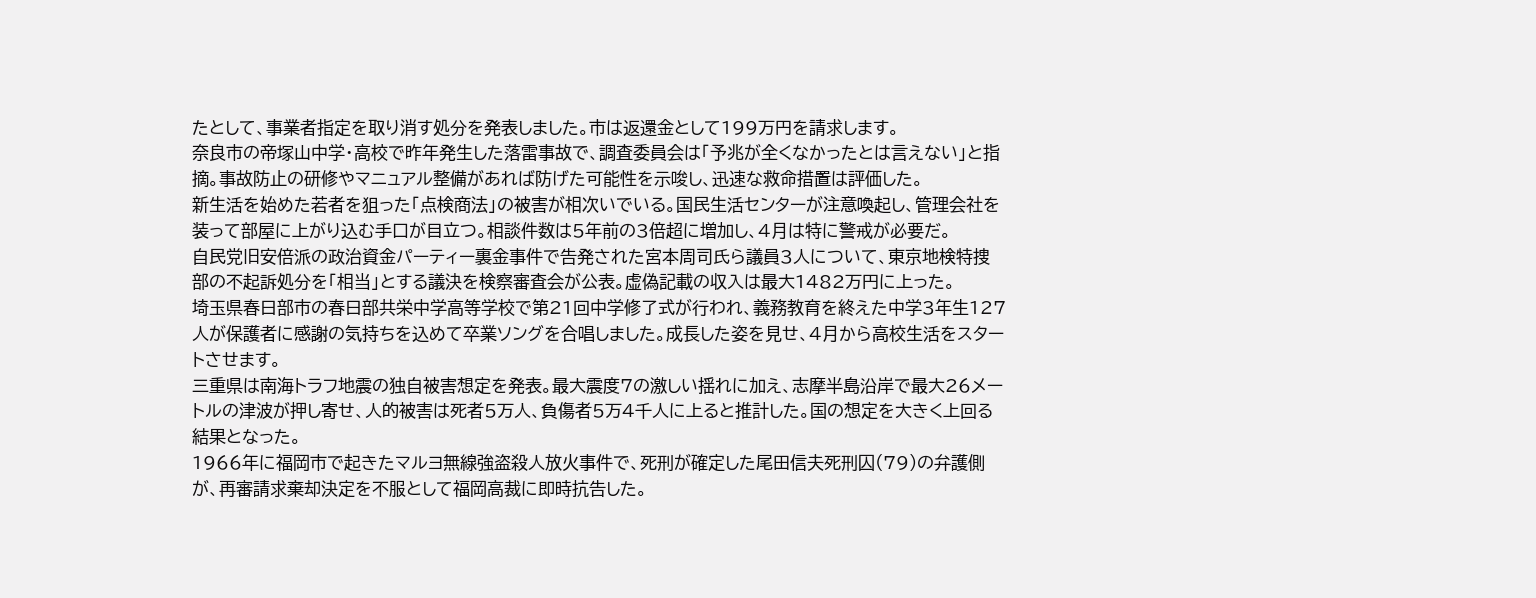たとして、事業者指定を取り消す処分を発表しました。市は返還金として199万円を請求します。
奈良市の帝塚山中学・高校で昨年発生した落雷事故で、調査委員会は「予兆が全くなかったとは言えない」と指摘。事故防止の研修やマニュアル整備があれば防げた可能性を示唆し、迅速な救命措置は評価した。
新生活を始めた若者を狙った「点検商法」の被害が相次いでいる。国民生活センターが注意喚起し、管理会社を装って部屋に上がり込む手口が目立つ。相談件数は5年前の3倍超に増加し、4月は特に警戒が必要だ。
自民党旧安倍派の政治資金パーティー裏金事件で告発された宮本周司氏ら議員3人について、東京地検特捜部の不起訴処分を「相当」とする議決を検察審査会が公表。虚偽記載の収入は最大1482万円に上った。
埼玉県春日部市の春日部共栄中学高等学校で第21回中学修了式が行われ、義務教育を終えた中学3年生127人が保護者に感謝の気持ちを込めて卒業ソングを合唱しました。成長した姿を見せ、4月から高校生活をスタートさせます。
三重県は南海トラフ地震の独自被害想定を発表。最大震度7の激しい揺れに加え、志摩半島沿岸で最大26メートルの津波が押し寄せ、人的被害は死者5万人、負傷者5万4千人に上ると推計した。国の想定を大きく上回る結果となった。
1966年に福岡市で起きたマルヨ無線強盗殺人放火事件で、死刑が確定した尾田信夫死刑囚(79)の弁護側が、再審請求棄却決定を不服として福岡高裁に即時抗告した。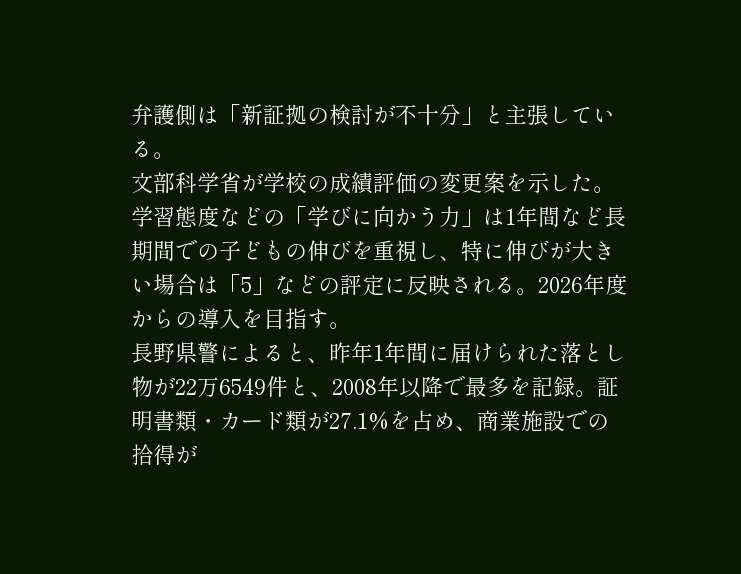弁護側は「新証拠の検討が不十分」と主張している。
文部科学省が学校の成績評価の変更案を示した。学習態度などの「学びに向かう力」は1年間など長期間での子どもの伸びを重視し、特に伸びが大きい場合は「5」などの評定に反映される。2026年度からの導入を目指す。
長野県警によると、昨年1年間に届けられた落とし物が22万6549件と、2008年以降で最多を記録。証明書類・カード類が27.1%を占め、商業施設での拾得が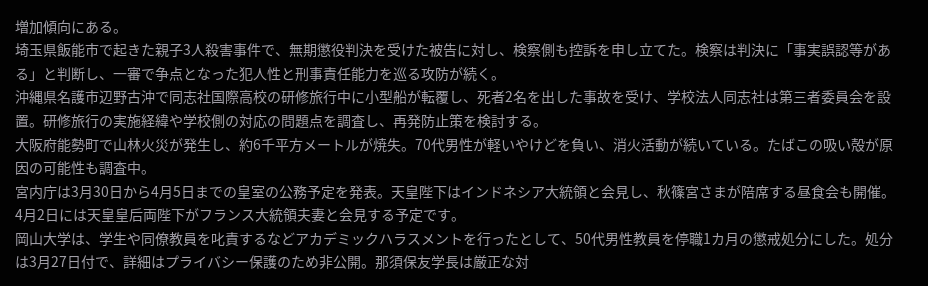増加傾向にある。
埼玉県飯能市で起きた親子3人殺害事件で、無期懲役判決を受けた被告に対し、検察側も控訴を申し立てた。検察は判決に「事実誤認等がある」と判断し、一審で争点となった犯人性と刑事責任能力を巡る攻防が続く。
沖縄県名護市辺野古沖で同志社国際高校の研修旅行中に小型船が転覆し、死者2名を出した事故を受け、学校法人同志社は第三者委員会を設置。研修旅行の実施経緯や学校側の対応の問題点を調査し、再発防止策を検討する。
大阪府能勢町で山林火災が発生し、約6千平方メートルが焼失。70代男性が軽いやけどを負い、消火活動が続いている。たばこの吸い殻が原因の可能性も調査中。
宮内庁は3月30日から4月5日までの皇室の公務予定を発表。天皇陛下はインドネシア大統領と会見し、秋篠宮さまが陪席する昼食会も開催。4月2日には天皇皇后両陛下がフランス大統領夫妻と会見する予定です。
岡山大学は、学生や同僚教員を叱責するなどアカデミックハラスメントを行ったとして、50代男性教員を停職1カ月の懲戒処分にした。処分は3月27日付で、詳細はプライバシー保護のため非公開。那須保友学長は厳正な対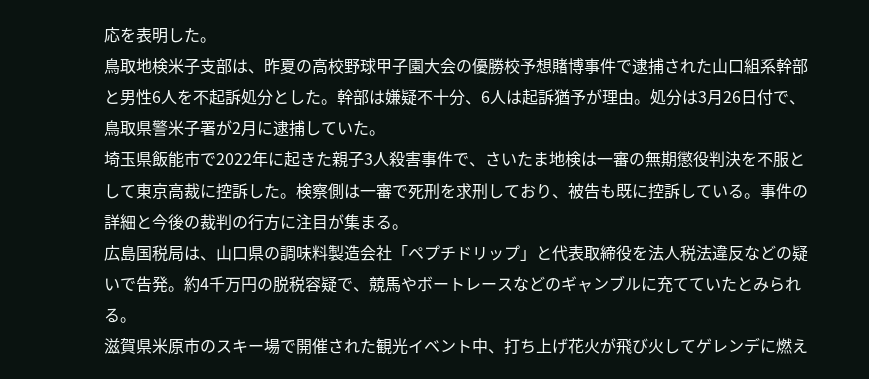応を表明した。
鳥取地検米子支部は、昨夏の高校野球甲子園大会の優勝校予想賭博事件で逮捕された山口組系幹部と男性6人を不起訴処分とした。幹部は嫌疑不十分、6人は起訴猶予が理由。処分は3月26日付で、鳥取県警米子署が2月に逮捕していた。
埼玉県飯能市で2022年に起きた親子3人殺害事件で、さいたま地検は一審の無期懲役判決を不服として東京高裁に控訴した。検察側は一審で死刑を求刑しており、被告も既に控訴している。事件の詳細と今後の裁判の行方に注目が集まる。
広島国税局は、山口県の調味料製造会社「ペプチドリップ」と代表取締役を法人税法違反などの疑いで告発。約4千万円の脱税容疑で、競馬やボートレースなどのギャンブルに充てていたとみられる。
滋賀県米原市のスキー場で開催された観光イベント中、打ち上げ花火が飛び火してゲレンデに燃え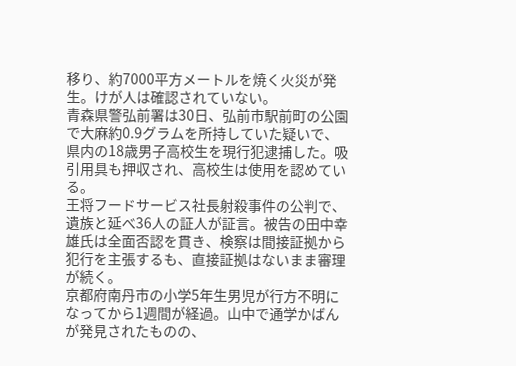移り、約7000平方メートルを焼く火災が発生。けが人は確認されていない。
青森県警弘前署は30日、弘前市駅前町の公園で大麻約0.9グラムを所持していた疑いで、県内の18歳男子高校生を現行犯逮捕した。吸引用具も押収され、高校生は使用を認めている。
王将フードサービス社長射殺事件の公判で、遺族と延べ36人の証人が証言。被告の田中幸雄氏は全面否認を貫き、検察は間接証拠から犯行を主張するも、直接証拠はないまま審理が続く。
京都府南丹市の小学5年生男児が行方不明になってから1週間が経過。山中で通学かばんが発見されたものの、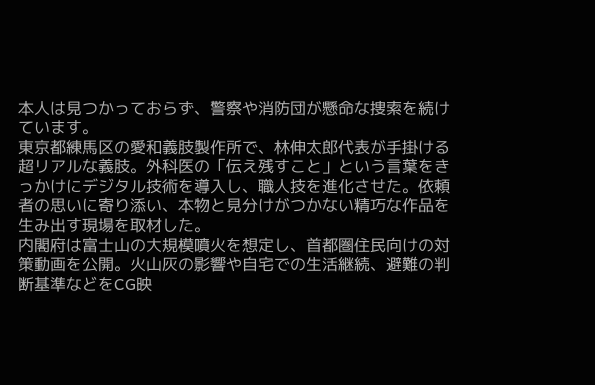本人は見つかっておらず、警察や消防団が懸命な捜索を続けています。
東京都練馬区の愛和義肢製作所で、林伸太郎代表が手掛ける超リアルな義肢。外科医の「伝え残すこと」という言葉をきっかけにデジタル技術を導入し、職人技を進化させた。依頼者の思いに寄り添い、本物と見分けがつかない精巧な作品を生み出す現場を取材した。
内閣府は富士山の大規模噴火を想定し、首都圏住民向けの対策動画を公開。火山灰の影響や自宅での生活継続、避難の判断基準などをCG映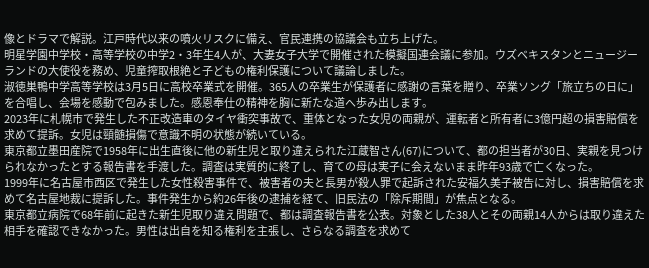像とドラマで解説。江戸時代以来の噴火リスクに備え、官民連携の協議会も立ち上げた。
明星学園中学校・高等学校の中学2・3年生4人が、大妻女子大学で開催された模擬国連会議に参加。ウズベキスタンとニュージーランドの大使役を務め、児童搾取根絶と子どもの権利保護について議論しました。
淑徳巣鴨中学高等学校は3月5日に高校卒業式を開催。365人の卒業生が保護者に感謝の言葉を贈り、卒業ソング「旅立ちの日に」を合唱し、会場を感動で包みました。感恩奉仕の精神を胸に新たな道へ歩み出します。
2023年に札幌市で発生した不正改造車のタイヤ衝突事故で、重体となった女児の両親が、運転者と所有者に3億円超の損害賠償を求めて提訴。女児は頸髄損傷で意識不明の状態が続いている。
東京都立墨田産院で1958年に出生直後に他の新生児と取り違えられた江蔵智さん(67)について、都の担当者が30日、実親を見つけられなかったとする報告書を手渡した。調査は実質的に終了し、育ての母は実子に会えないまま昨年93歳で亡くなった。
1999年に名古屋市西区で発生した女性殺害事件で、被害者の夫と長男が殺人罪で起訴された安福久美子被告に対し、損害賠償を求めて名古屋地裁に提訴した。事件発生から約26年後の逮捕を経て、旧民法の「除斥期間」が焦点となる。
東京都立病院で68年前に起きた新生児取り違え問題で、都は調査報告書を公表。対象とした38人とその両親14人からは取り違えた相手を確認できなかった。男性は出自を知る権利を主張し、さらなる調査を求めて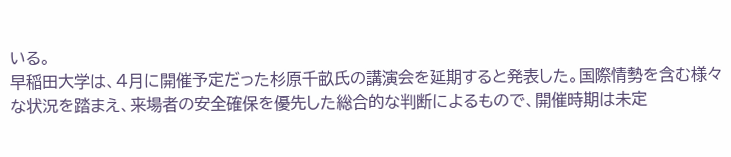いる。
早稲田大学は、4月に開催予定だった杉原千畝氏の講演会を延期すると発表した。国際情勢を含む様々な状況を踏まえ、来場者の安全確保を優先した総合的な判断によるもので、開催時期は未定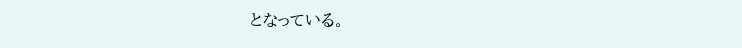となっている。